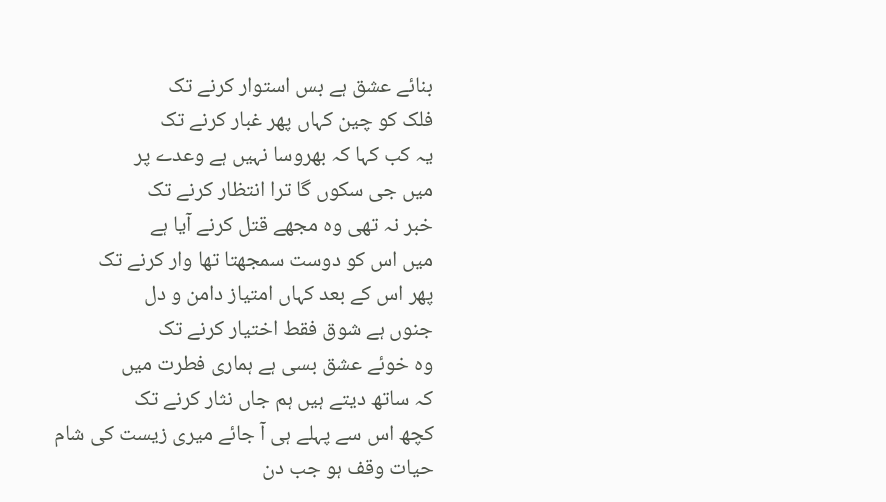بنائے عشق ہے بس استوار کرنے تک
فلک کو چین کہاں پھر غبار کرنے تک
یہ کب کہا کہ بھروسا نہیں ہے وعدے پر
میں جی سکوں گا ترا انتظار کرنے تک
خبر نہ تھی وہ مجھے قتل کرنے آیا ہے
میں اس کو دوست سمجھتا تھا وار کرنے تک
پھر اس کے بعد کہاں امتیاز دامن و دل
جنوں ہے شوق فقط اختیار کرنے تک
وہ خوئے عشق بسی ہے ہماری فطرت میں
کہ ساتھ دیتے ہیں ہم جاں نثار کرنے تک
کچھ اس سے پہلے ہی آ جائے میری زیست کی شام
حیات وقف ہو جب دن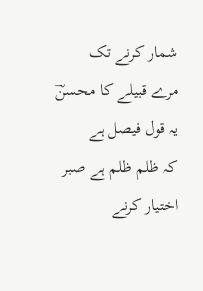شمار کرنے تک
مرے قبیلے کا محسنؔ یہ قول فیصل ہے
کہ ظلم ظلم ہے صبر اختیار کرنے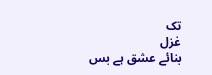تک
غزل
بنائے عشق ہے بس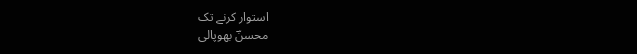استوار کرنے تک
محسنؔ بھوپالی